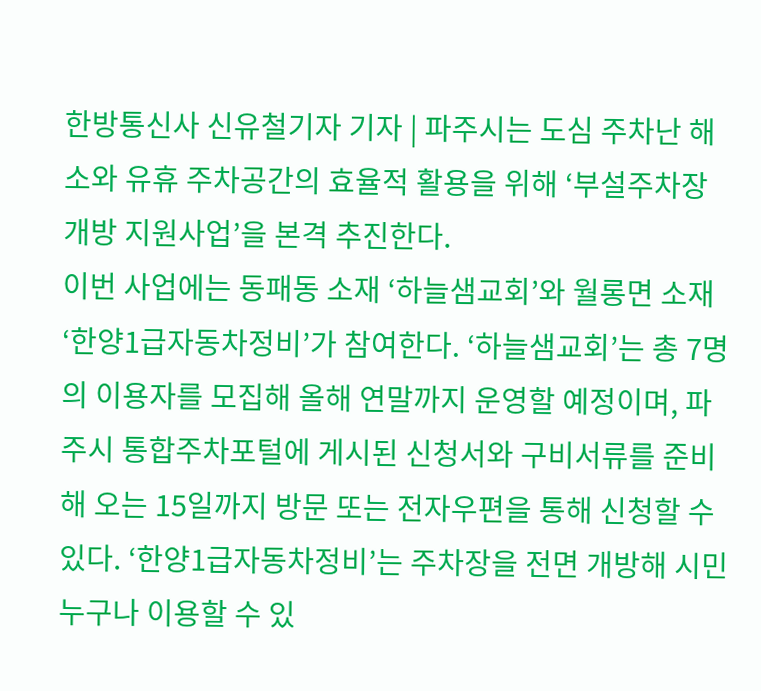한방통신사 신유철기자 기자 | 파주시는 도심 주차난 해소와 유휴 주차공간의 효율적 활용을 위해 ‘부설주차장 개방 지원사업’을 본격 추진한다.
이번 사업에는 동패동 소재 ‘하늘샘교회’와 월롱면 소재 ‘한양1급자동차정비’가 참여한다. ‘하늘샘교회’는 총 7명의 이용자를 모집해 올해 연말까지 운영할 예정이며, 파주시 통합주차포털에 게시된 신청서와 구비서류를 준비해 오는 15일까지 방문 또는 전자우편을 통해 신청할 수 있다. ‘한양1급자동차정비’는 주차장을 전면 개방해 시민 누구나 이용할 수 있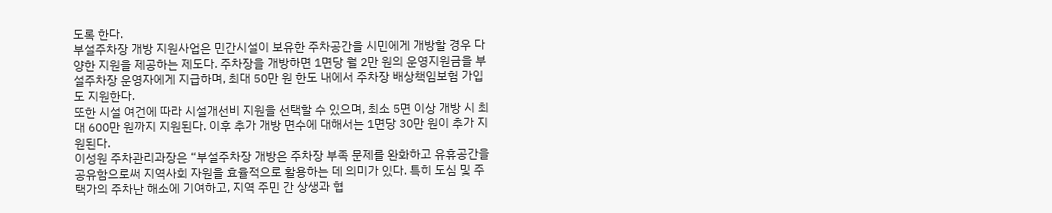도록 한다.
부설주차장 개방 지원사업은 민간시설이 보유한 주차공간을 시민에게 개방할 경우 다양한 지원을 제공하는 제도다. 주차장을 개방하면 1면당 월 2만 원의 운영지원금을 부설주차장 운영자에게 지급하며, 최대 50만 원 한도 내에서 주차장 배상책임보험 가입도 지원한다.
또한 시설 여건에 따라 시설개선비 지원을 선택할 수 있으며, 최소 5면 이상 개방 시 최대 600만 원까지 지원된다. 이후 추가 개방 면수에 대해서는 1면당 30만 원이 추가 지원된다.
이성원 주차관리과장은 “부설주차장 개방은 주차장 부족 문제를 완화하고 유휴공간을 공유함으로써 지역사회 자원을 효율적으로 활용하는 데 의미가 있다. 특히 도심 및 주택가의 주차난 해소에 기여하고, 지역 주민 간 상생과 협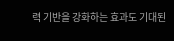력 기반을 강화하는 효과도 기대된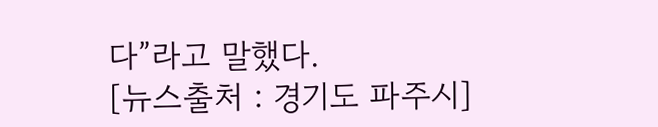다”라고 말했다.
[뉴스출처 : 경기도 파주시]